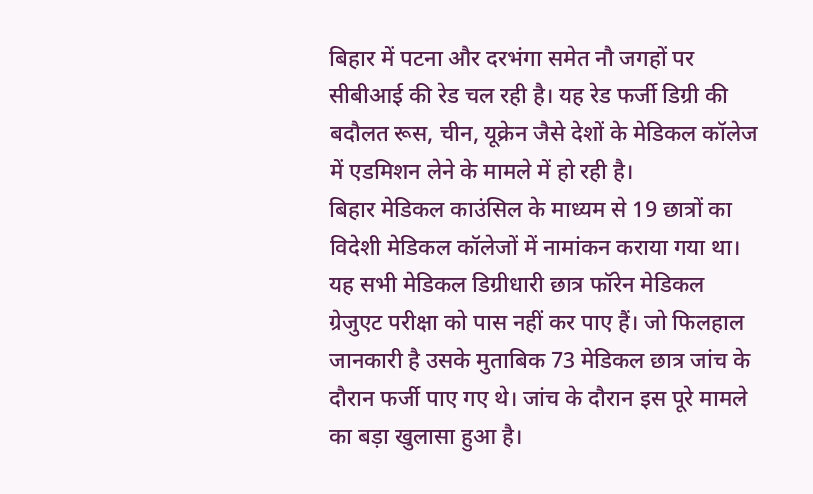बिहार में पटना और दरभंगा समेत नौ जगहों पर सीबीआई की रेड चल रही है। यह रेड फर्जी डिग्री की बदौलत रूस, चीन, यूक्रेन जैसे देशों के मेडिकल कॉलेज में एडमिशन लेने के मामले में हो रही है।
बिहार मेडिकल काउंसिल के माध्यम से 19 छात्रों का विदेशी मेडिकल कॉलेजों में नामांकन कराया गया था। यह सभी मेडिकल डिग्रीधारी छात्र फॉरेन मेडिकल ग्रेजुएट परीक्षा को पास नहीं कर पाए हैं। जो फिलहाल जानकारी है उसके मुताबिक 73 मेडिकल छात्र जांच के दौरान फर्जी पाए गए थे। जांच के दौरान इस पूरे मामले का बड़ा खुलासा हुआ है।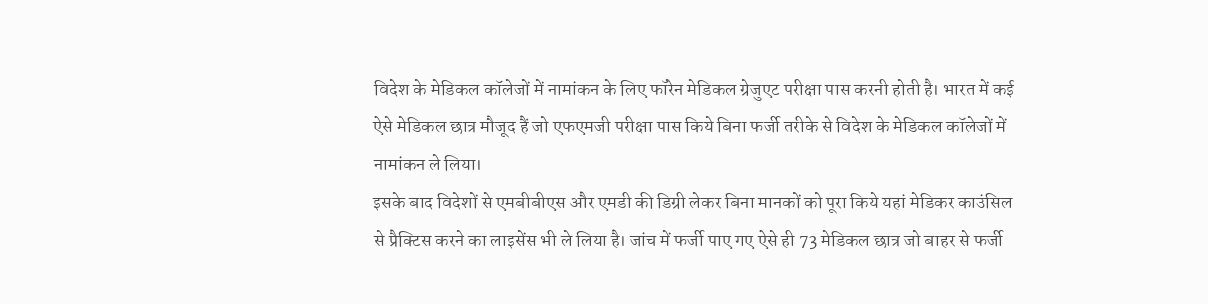विदेश के मेडिकल कॉलेजों में नामांकन के लिए फॉरेन मेडिकल ग्रेजुएट परीक्षा पास करनी होती है। भारत में कई ऐसे मेडिकल छात्र मौजूद हैं जो एफएमजी परीक्षा पास किये बिना फर्जी तरीके से विदेश के मेडिकल कॉलेजों में नामांकन ले लिया।
इसके बाद विदेशों से एमबीबीएस और एमडी की डिग्री लेकर बिना मानकों को पूरा किये यहां मेडिकर काउंसिल से प्रैक्टिस करने का लाइसेंस भी ले लिया है। जांच में फर्जी पाए गए ऐसे ही 73 मेडिकल छात्र जो बाहर से फर्जी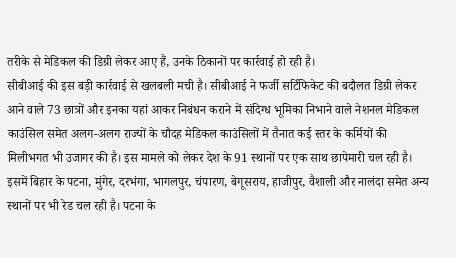तरीके से मेडिकल की डिग्री लेकर आए हैं, उनके ठिकानों पर कार्रवाई हो रही है।
सीबीआई की इस बड़ी कार्रवाई से खलबली मची है। सीबीआई ने फर्जी सर्टिफिकेट की बदौलत डिग्री लेकर आने वाले 73 छात्रों और इनका यहां आकर निबंधन कराने में संदिग्ध भूमिका निभाने वाले नेशनल मेडिकल काउंसिल समेत अलग-अलग राज्यों के चौदह मेडिकल काउंसिलों में तैनात कई स्तर के कर्मियों की मिलीभगत भी उजागर की है। इस मामले को लेकर देश के 91 स्थानों पर एक साथ छापेमारी चल रही है।
इसमें बिहार के पटना, मुंगेर, दरभंगा, भागलपुर, चंपारण, बेगूसराय, हाजीपुर, वैशाली और नालंदा समेत अन्य स्थानों पर भी रेड चल रही है। पटना के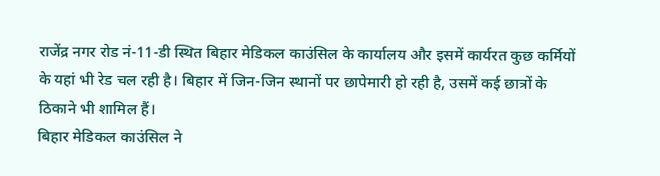राजेंद्र नगर रोड नं-11-डी स्थित बिहार मेडिकल काउंसिल के कार्यालय और इसमें कार्यरत कुछ कर्मियों के यहां भी रेड चल रही है। बिहार में जिन-जिन स्थानों पर छापेमारी हो रही है, उसमें कई छात्रों के ठिकाने भी शामिल हैं।
बिहार मेडिकल काउंसिल ने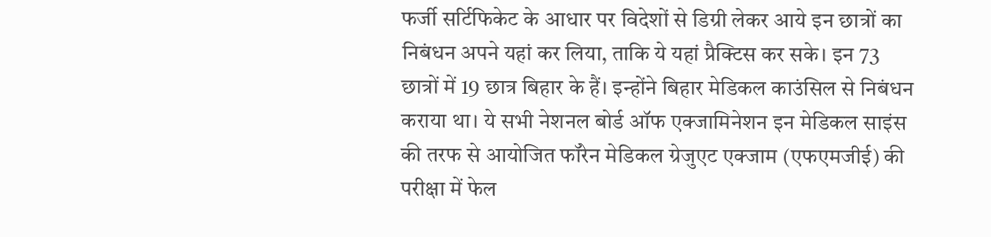फर्जी सर्टिफिकेट के आधार पर विदेशों से डिग्री लेकर आये इन छात्रों का निबंधन अपने यहां कर लिया, ताकि ये यहां प्रैक्टिस कर सके। इन 73 छात्रों में 19 छात्र बिहार के हैं। इन्होंने बिहार मेडिकल काउंसिल से निबंधन कराया था। ये सभी नेशनल बोर्ड ऑफ एक्जामिनेशन इन मेडिकल साइंस की तरफ से आयोजित फॉरेन मेडिकल ग्रेजुएट एक्जाम (एफएमजीई) की परीक्षा में फेल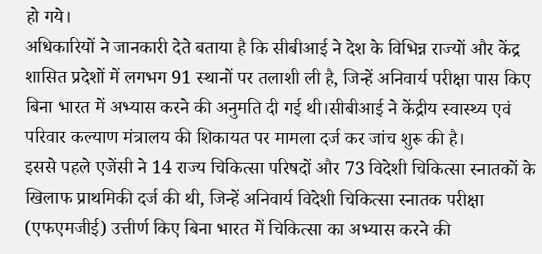हो गये।
अधिकारियों ने जानकारी देते बताया है कि सीबीआई ने देश के विभिन्न राज्यों और केंद्र शासित प्रदेशों में लगभग 91 स्थानों पर तलाशी ली है, जिन्हें अनिवार्य परीक्षा पास किए बिना भारत में अभ्यास करने की अनुमति दी गई थी।सीबीआई ने केंद्रीय स्वास्थ्य एवं परिवार कल्याण मंत्रालय की शिकायत पर मामला दर्ज कर जांच शुरू की है।
इससे पहले एजेंसी ने 14 राज्य चिकित्सा परिषदों और 73 विदेशी चिकित्सा स्नातकों के खिलाफ प्राथमिकी दर्ज की थी, जिन्हें अनिवार्य विदेशी चिकित्सा स्नातक परीक्षा (एफएमजीई) उत्तीर्ण किए बिना भारत में चिकित्सा का अभ्यास करने की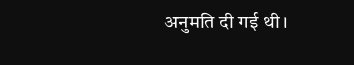अनुमति दी गई थी।